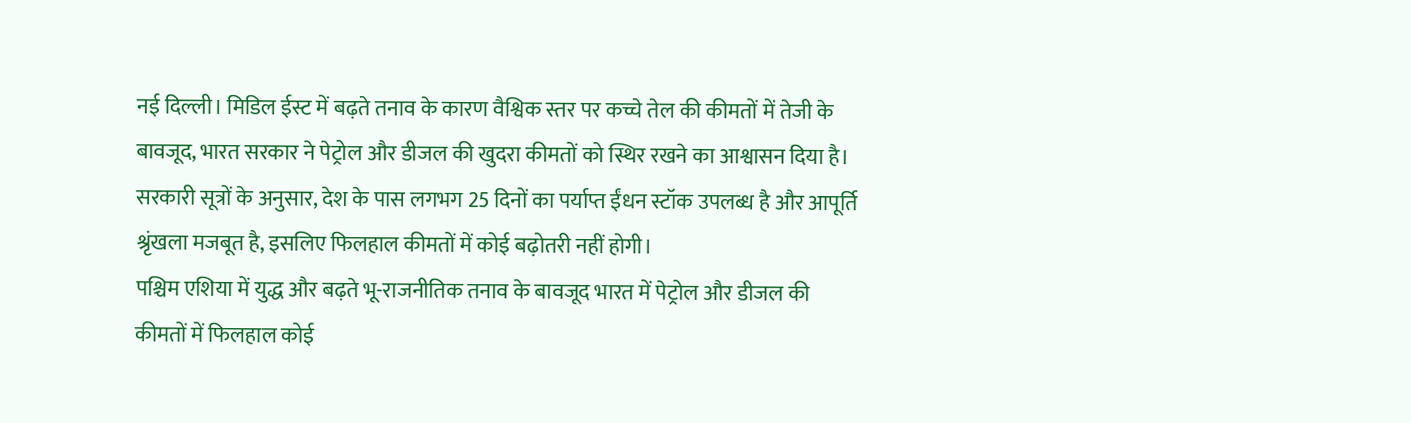नई दिल्ली। मिडिल ईस्ट में बढ़ते तनाव के कारण वैश्विक स्तर पर कच्चे तेल की कीमतों में तेजी के बावजूद, भारत सरकार ने पेट्रोल और डीजल की खुदरा कीमतों को स्थिर रखने का आश्वासन दिया है। सरकारी सूत्रों के अनुसार, देश के पास लगभग 25 दिनों का पर्याप्त ईंधन स्टॉक उपलब्ध है और आपूर्ति श्रृंखला मजबूत है, इसलिए फिलहाल कीमतों में कोई बढ़ोतरी नहीं होगी।
पश्चिम एशिया में युद्ध और बढ़ते भू-राजनीतिक तनाव के बावजूद भारत में पेट्रोल और डीजल की कीमतों में फिलहाल कोई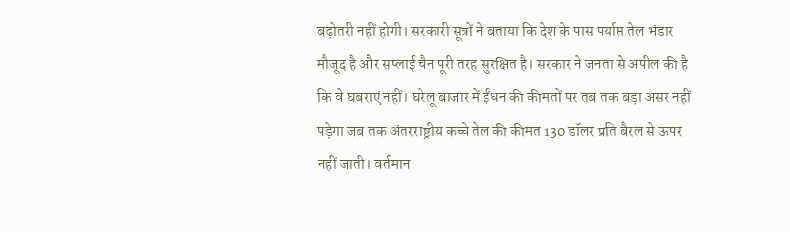बढ़ोतरी नहीं होगी। सरकारी सूत्रों ने बताया कि देश के पास पर्याप्त तेल भंडार मौजूद है और सप्लाई चैन पूरी तरह सुरक्षित है। सरकार ने जनता से अपील की है कि वे घबराएं नहीं। घरेलू बाजार में ईंधन की कीमतों पर तब तक बड़ा असर नहीं पड़ेगा जब तक अंतरराष्ट्रीय कच्चे तेल की कीमत 130 डॉलर प्रति बैरल से ऊपर नहीं जाती। वर्तमान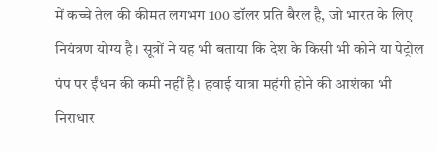में कच्चे तेल की कीमत लगभग 100 डॉलर प्रति बैरल है, जो भारत के लिए नियंत्रण योग्य है। सूत्रों ने यह भी बताया कि देश के किसी भी कोने या पेट्रोल पंप पर ईंधन की कमी नहीं है। हवाई यात्रा महंगी होने की आशंका भी निराधार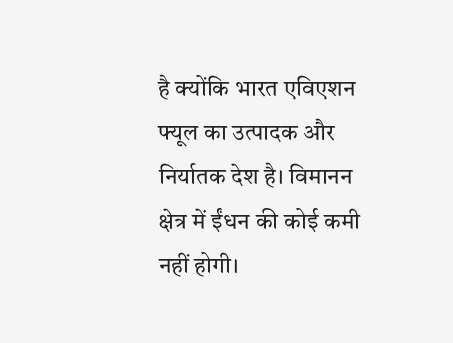है क्योंकि भारत एविएशन फ्यूल का उत्पादक और निर्यातक देश है। विमानन क्षेत्र में ईंधन की कोई कमी नहीं होगी।